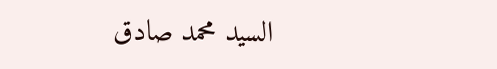السيد محمد صادق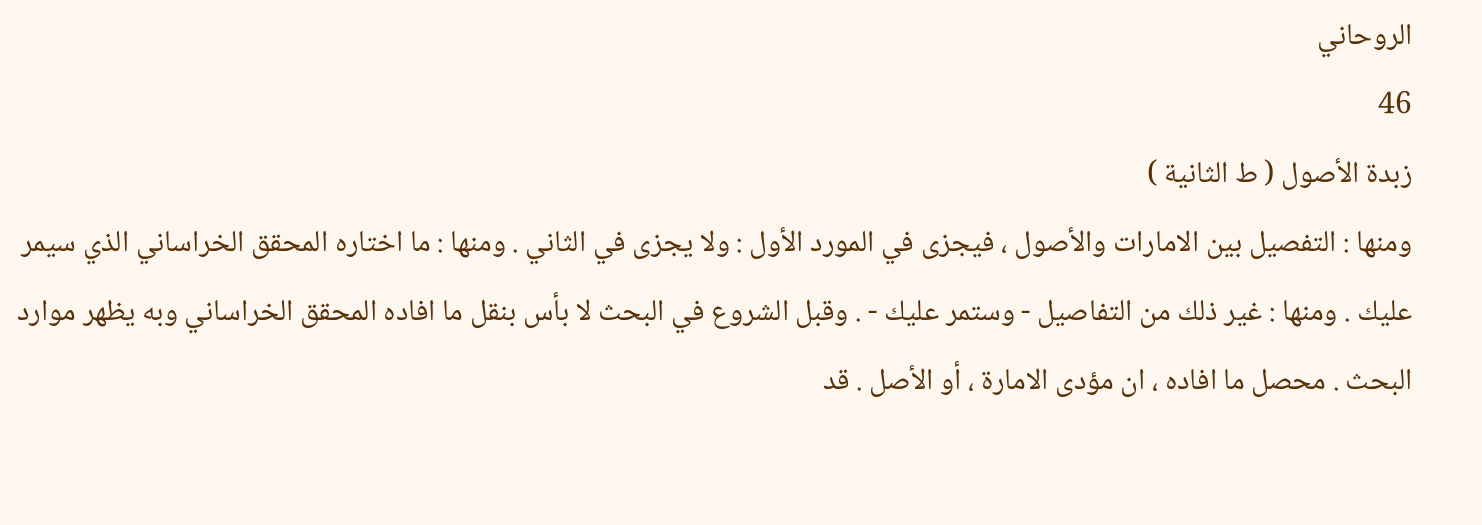الروحاني
46
زبدة الأصول ( ط الثانية )
ومنها : التفصيل بين الامارات والأصول ، فيجزى في المورد الأول : ولا يجزى في الثاني . ومنها : ما اختاره المحقق الخراساني الذي سيمر عليك . ومنها : غير ذلك من التفاصيل - وستمر عليك - . وقبل الشروع في البحث لا بأس بنقل ما افاده المحقق الخراساني وبه يظهر موارد البحث . محصل ما افاده ، ان مؤدى الامارة ، أو الأصل . قد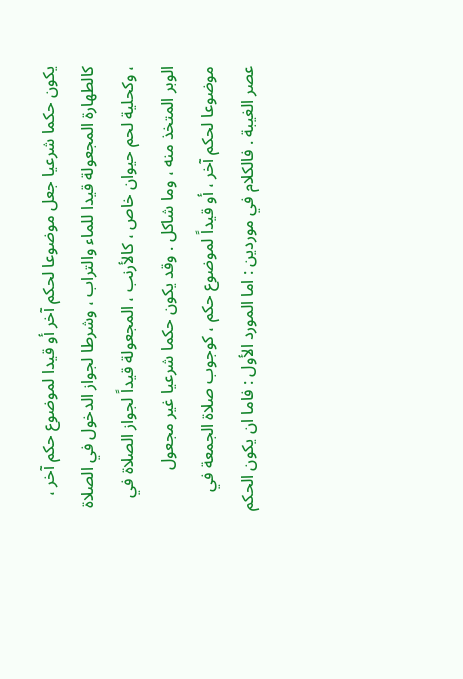يكون حكما شرعيا جعل موضوعا لحكم آخر أو قيدا لموضوع حكم آخر ، كالطهارة المجعولة قيدا للماء والتراب ، وشرطا لجواز الدخول في الصلاة ، وكحلية لحم حيوان خاص ، كالأرنب ، المجعولة قيداً لجواز الصلاة في الوبر المتخذ منه ، وما شاكل . وقد يكون حكما شرعيا غير مجعول موضوعا لحكم آخر ، أو قيداً لموضوع حكم ، كوجوب صلاة الجمعة في عصر الغيبة . فالكلام في موردين : اما المورد الأول : فاما ان يكون الحكم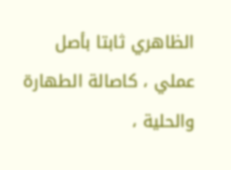الظاهري ثابتا بأصل عملي ، كاصالة الطهارة والحلية ،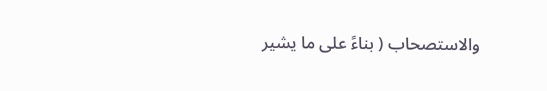والاستصحاب ( بناءً على ما يشير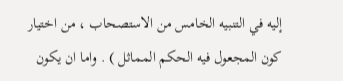إليه في التنبيه الخامس من الاستصحاب ، من اختيار كون المجعول فيه الحكم المماثل ) . واما ان يكون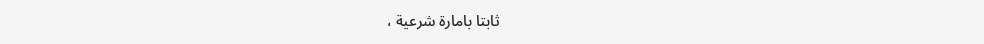ثابتا بامارة شرعية ،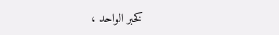كخبر الواحد ،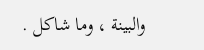والبينة ، وما شاكل .